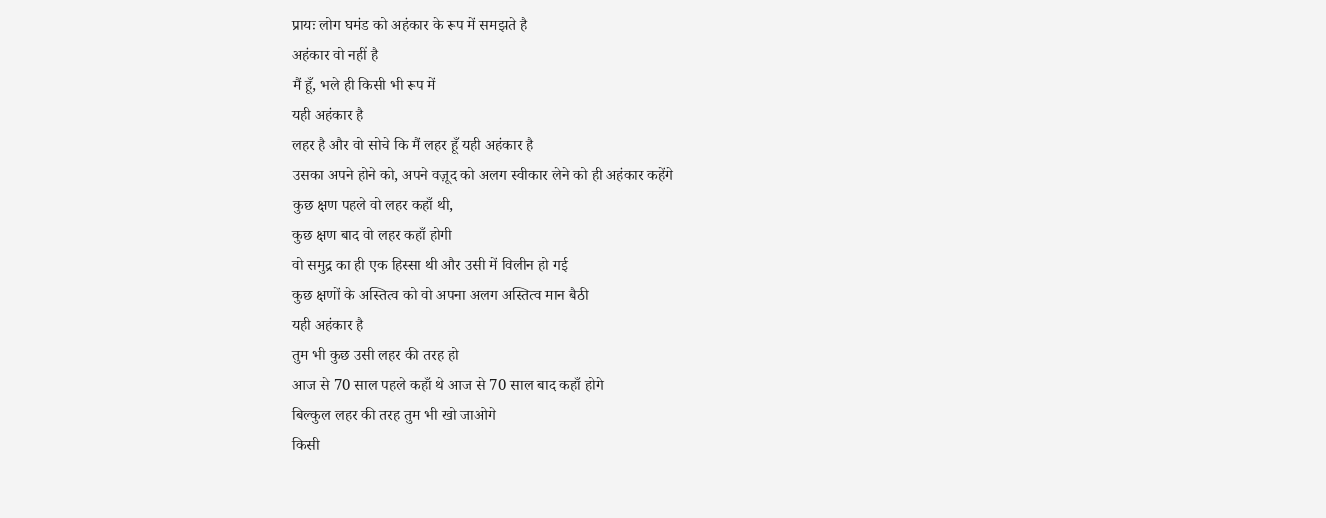प्रायः लोग घमंड को अहंकार के रूप में समझते है
अहंकार वो नहीं है
मैं हूँ, भले ही किसी भी रूप में
यही अहंकार है
लहर है और वो सोचे कि मैं लहर हूँ यही अहंकार है
उसका अपने होने को, अपने वज़ूद को अलग स्वीकार लेने को ही अहंकार कहेंगे
कुछ क्षण पहले वो लहर कहाँ थी,
कुछ क्षण बाद वो लहर कहाँ होगी
वो समुद्र का ही एक हिस्सा थी और उसी में विलीन हो गई
कुछ क्षणों के अस्तित्व को वो अपना अलग अस्तित्व मान बैठी
यही अहंकार है
तुम भी कुछ उसी लहर की तरह हो
आज से 70 साल पहले कहाँ थे आज से 70 साल बाद कहाँ होगे
बिल्कुल लहर की तरह तुम भी खो जाओगे
किसी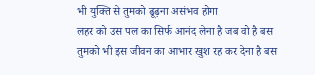भी युक्ति से तुमको ढूढ़ना असंभव होगा
लहर को उस पल का सिर्फ आनंद लेना है जब वो है बस
तुमको भी इस जीवन का आभार खुश रह कर देना है बस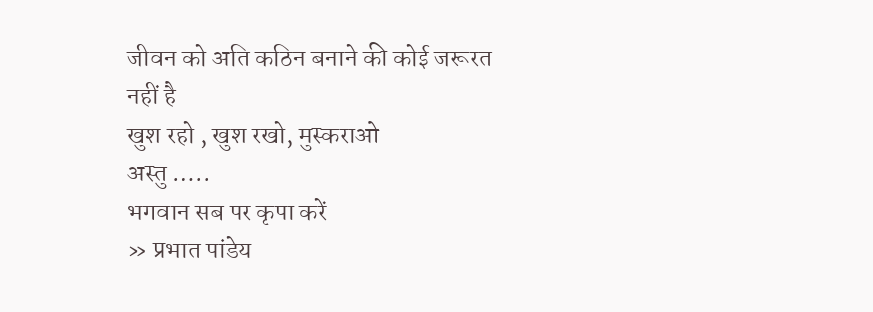जीवन को अति कठिन बनाने की कोई जरूरत नहीं है
खुश रहो , खुश रखो, मुस्कराओ
अस्तु …..
भगवान सब पर कृपा करें
» प्रभात पांडेय